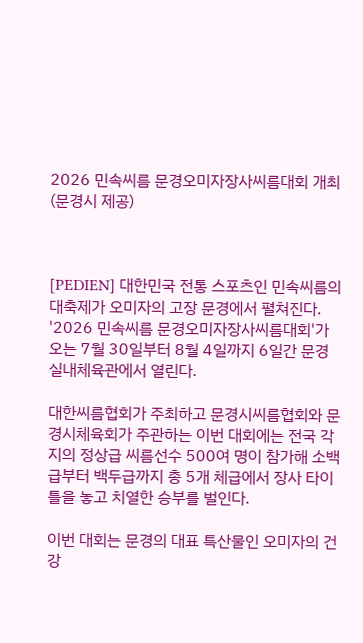2026 민속씨름 문경오미자장사씨름대회 개최 (문경시 제공)



[PEDIEN] 대한민국 전통 스포츠인 민속씨름의 대축제가 오미자의 고장 문경에서 펼쳐진다. '2026 민속씨름 문경오미자장사씨름대회'가 오는 7월 30일부터 8월 4일까지 6일간 문경실내체육관에서 열린다.

대한씨름협회가 주최하고 문경시씨름협회와 문경시체육회가 주관하는 이번 대회에는 전국 각지의 정상급 씨름선수 500여 명이 참가해 소백급부터 백두급까지 총 5개 체급에서 장사 타이틀을 놓고 치열한 승부를 벌인다.

이번 대회는 문경의 대표 특산물인 오미자의 건강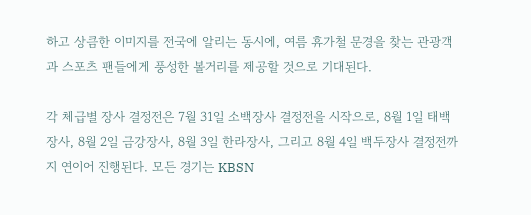하고 상큼한 이미지를 전국에 알리는 동시에, 여름 휴가철 문경을 찾는 관광객과 스포츠 팬들에게 풍성한 볼거리를 제공할 것으로 기대된다.

각 체급별 장사 결정전은 7월 31일 소백장사 결정전을 시작으로, 8월 1일 태백장사, 8월 2일 금강장사, 8월 3일 한라장사, 그리고 8월 4일 백두장사 결정전까지 연이어 진행된다. 모든 경기는 KBSN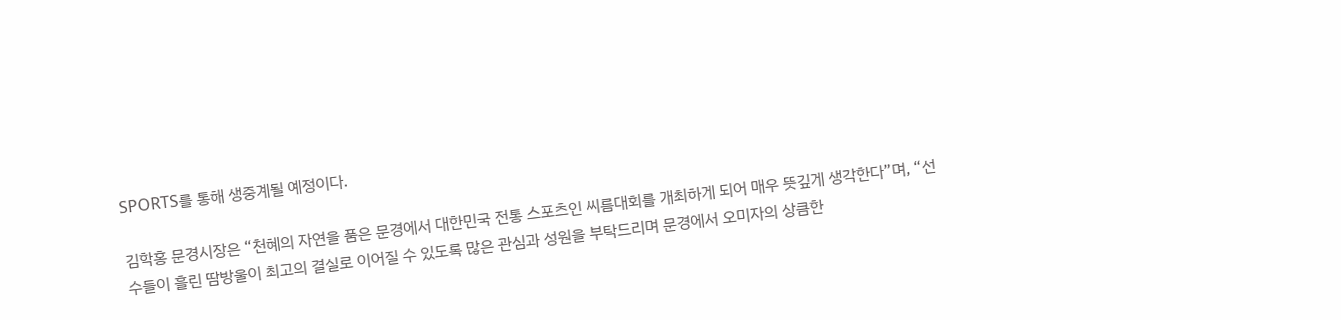SPORTS를 통해 생중계될 예정이다.

김학홍 문경시장은 “천혜의 자연을 품은 문경에서 대한민국 전통 스포츠인 씨름대회를 개최하게 되어 매우 뜻깊게 생각한다”며, “선수들이 흘린 땀방울이 최고의 결실로 이어질 수 있도록 많은 관심과 성원을 부탁드리며 문경에서 오미자의 상큼한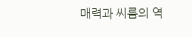매력과 씨름의 역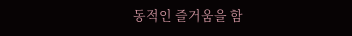동적인 즐거움을 함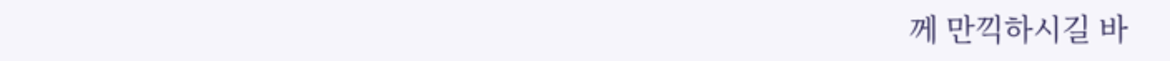께 만끽하시길 바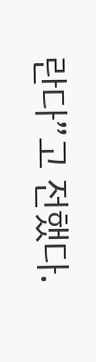란다”고 전했다.